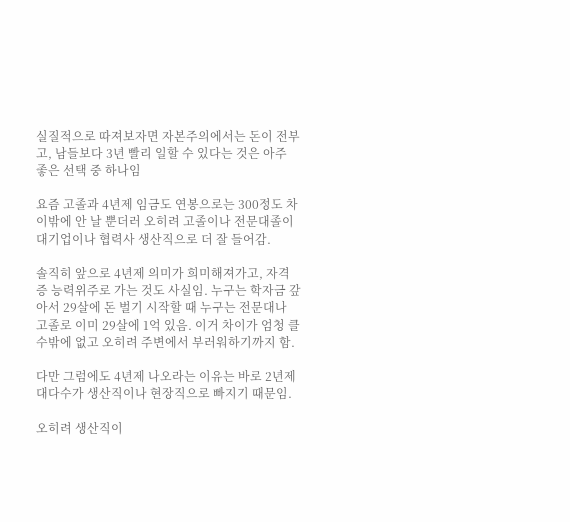실질적으로 따져보자면 자본주의에서는 돈이 전부고, 남들보다 3년 빨리 일할 수 있다는 것은 아주 좋은 선택 중 하나임

요즘 고졸과 4년제 임금도 연봉으로는 300정도 차이밖에 안 날 뿐더러 오히려 고졸이나 전문대졸이 대기업이나 협력사 생산직으로 더 잘 들어감.

솔직히 앞으로 4년제 의미가 희미해져가고, 자격증 능력위주로 가는 것도 사실임. 누구는 학자금 갚아서 29살에 돈 벌기 시작할 때 누구는 전문대나 고졸로 이미 29살에 1억 있음. 이거 차이가 엄청 클 수밖에 없고 오히려 주변에서 부러워하기까지 함.

다만 그럼에도 4년제 나오라는 이유는 바로 2년제 대다수가 생산직이나 현장직으로 빠지기 때문임.

오히려 생산직이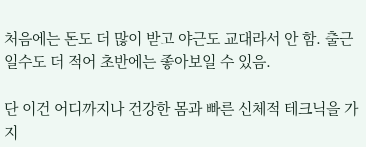처음에는 돈도 더 많이 받고 야근도 교대라서 안 함. 출근일수도 더 적어 초반에는 좋아보일 수 있음.

단 이건 어디까지나 건강한 몸과 빠른 신체적 테크닉을 가지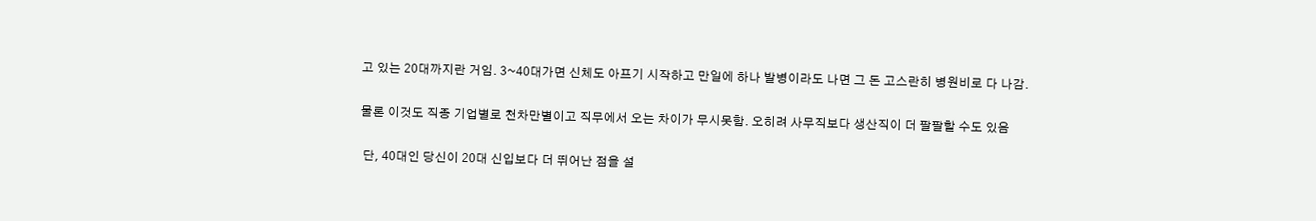고 있는 20대까지란 거임. 3~40대가면 신체도 아프기 시작하고 만일에 하나 발병이라도 나면 그 돈 고스란히 병원비로 다 나감.

물론 이것도 직종 기업별로 천차만별이고 직무에서 오는 차이가 무시못함. 오히려 사무직보다 생산직이 더 팔팔할 수도 있음

 단, 40대인 당신이 20대 신입보다 더 뛰어난 점을 설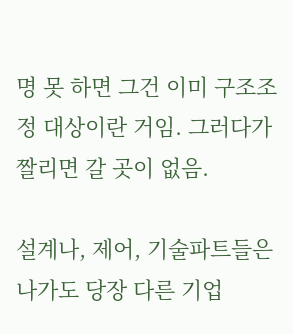명 못 하면 그건 이미 구조조정 대상이란 거임. 그러다가 짤리면 갈 곳이 없음.

설계나, 제어, 기술파트들은 나가도 당장 다른 기업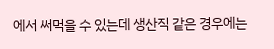에서 써먹을 수 있는데 생산직 같은 경우에는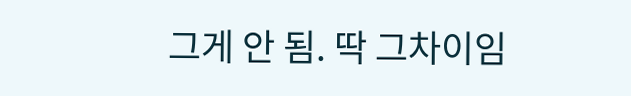그게 안 됨. 딱 그차이임